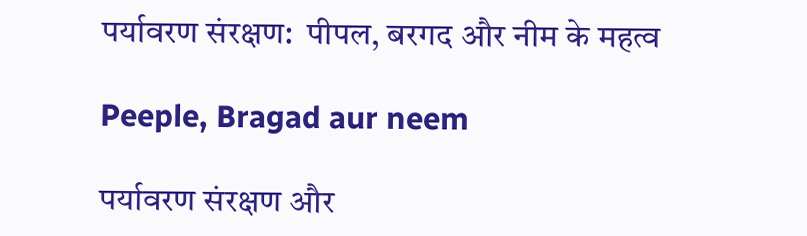पर्यावरण संरक्षण:  पीपल, बरगद और नीम के महत्व

Peeple, Bragad aur neem

पर्यावरण संरक्षण और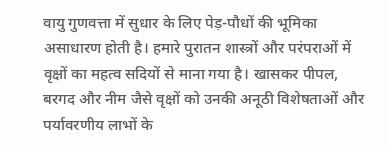वायु गुणवत्ता में सुधार के लिए पेड़-पौधों की भूमिका असाधारण होती है। हमारे पुरातन शास्त्रों और परंपराओं में वृक्षों का महत्व सदियों से माना गया है। खासकर पीपल, बरगद और नीम जैसे वृक्षों को उनकी अनूठी विशेषताओं और पर्यावरणीय लाभों के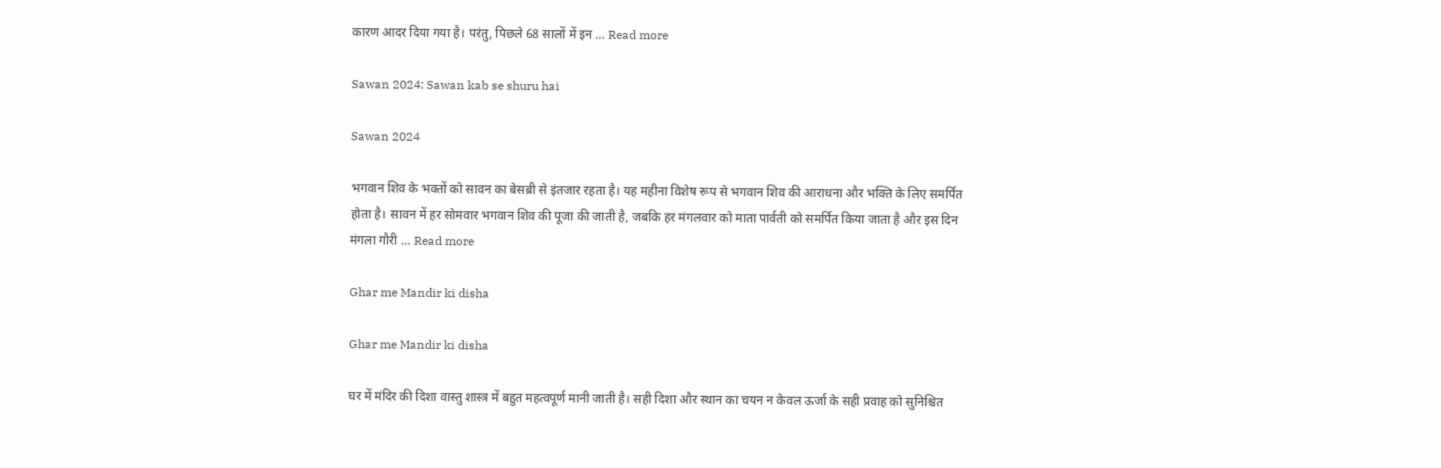कारण आदर दिया गया है। परंतु, पिछले 68 सालों में इन … Read more

Sawan 2024: Sawan kab se shuru hai

Sawan 2024

भगवान शिव के भक्तों को सावन का बेसब्री से इंतजार रहता है। यह महीना विशेष रूप से भगवान शिव की आराधना और भक्ति के लिए समर्पित होता है। सावन में हर सोमवार भगवान शिव की पूजा की जाती है, जबकि हर मंगलवार को माता पार्वती को समर्पित किया जाता है और इस दिन मंगला गौरी … Read more

Ghar me Mandir ki disha

Ghar me Mandir ki disha

घर में मंदिर की दिशा वास्तु शास्त्र में बहुत महत्वपूर्ण मानी जाती है। सही दिशा और स्थान का चयन न केवल ऊर्जा के सही प्रवाह को सुनिश्चित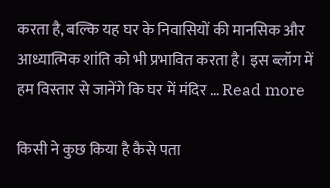करता है, बल्कि यह घर के निवासियों की मानसिक और आध्यात्मिक शांति को भी प्रभावित करता है। इस ब्लॉग में हम विस्तार से जानेंगे कि घर में मंदिर … Read more

किसी ने कुछ किया है कैसे पता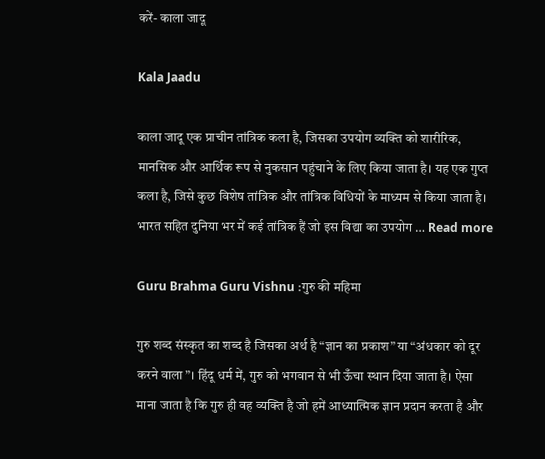करें- काला जादू

Kala Jaadu

काला जादू एक प्राचीन तांत्रिक कला है, जिसका उपयोग व्यक्ति को शारीरिक, मानसिक और आर्थिक रूप से नुकसान पहुंचाने के लिए किया जाता है। यह एक गुप्त कला है, जिसे कुछ विशेष तांत्रिक और तांत्रिक विधियों के माध्यम से किया जाता है। भारत सहित दुनिया भर में कई तांत्रिक हैं जो इस विद्या का उपयोग … Read more

Guru Brahma Guru Vishnu :गुरु की महिमा

गुरु शब्द संस्कृत का शब्द है जिसका अर्थ है “ज्ञान का प्रकाश” या “अंधकार को दूर करने वाला”। हिंदू धर्म में, गुरु को भगवान से भी ऊँचा स्थान दिया जाता है। ऐसा माना जाता है कि गुरु ही वह व्यक्ति है जो हमें आध्यात्मिक ज्ञान प्रदान करता है और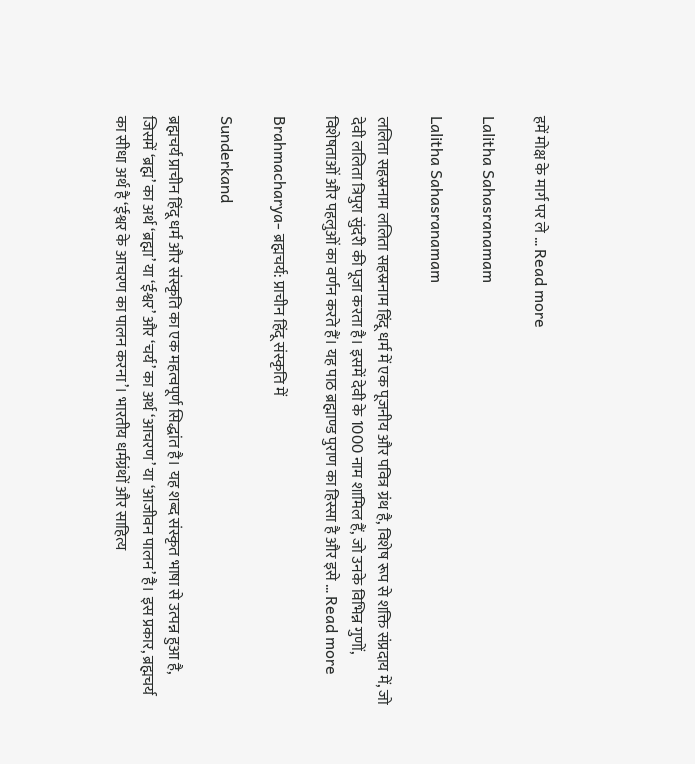हमें मोक्ष के मार्ग पर ले … Read more

Lalitha Sahasranamam

Lalitha Sahasranamam

ललिता सहस्रनाम ललिता सहस्रनाम हिंदू धर्म में एक पूजनीय और पवित्र ग्रंथ है, विशेष रूप से शक्ति संप्रदाय में, जो देवी ललिता त्रिपुरा सुंदरी की पूजा करता है। इसमें देवी के 1000 नाम शामिल हैं, जो उनके विभिन्न गुणों, विशेषताओं और पहलुओं का वर्णन करते हैं। यह पाठ ब्रह्माण्ड पुराण का हिस्सा है और इसे … Read more

Brahmacharya- ब्रह्मचर्य: प्राचीन हिंदू संस्कृति में

Sunderkand

ब्रह्मचर्य प्राचीन हिंदू धर्म और संस्कृति का एक महत्वपूर्ण सिद्धांत है। यह शब्द संस्कृत भाषा से उत्पन्न हुआ है, जिसमें ‘ब्रह्म’ का अर्थ ‘ब्रह्मा’ या ‘ईश्वर’ और ‘चर्य’ का अर्थ ‘आचरण’ या ‘आजीवन पालन’ है। इस प्रकार, ब्रह्मचर्य का सीधा अर्थ है ‘ईश्वर के आचरण का पालन करना’। भारतीय धर्मग्रंथों और साहित्य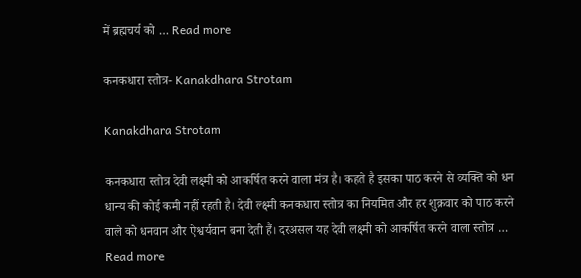में ब्रह्मचर्य को … Read more

कनकधारा स्तोत्र- Kanakdhara Strotam

Kanakdhara Strotam

कनकधारा स्तोत्र देवी लक्ष्मी को आकर्षित करने वाला मंत्र है। कहते है इसका पाठ करने से व्यक्ति को धन धान्य की कोई कमी नहीं रहती है। देवी ल्क्ष्मी कनकधारा स्तोत्र का नियमित और हर शुक्रवार को पाठ करने वाले को धनवान और ऐश्वर्यवान बना देती हैं। दरअसल यह देवी लक्ष्मी को आकर्षित करने वाला स्तोत्र … Read more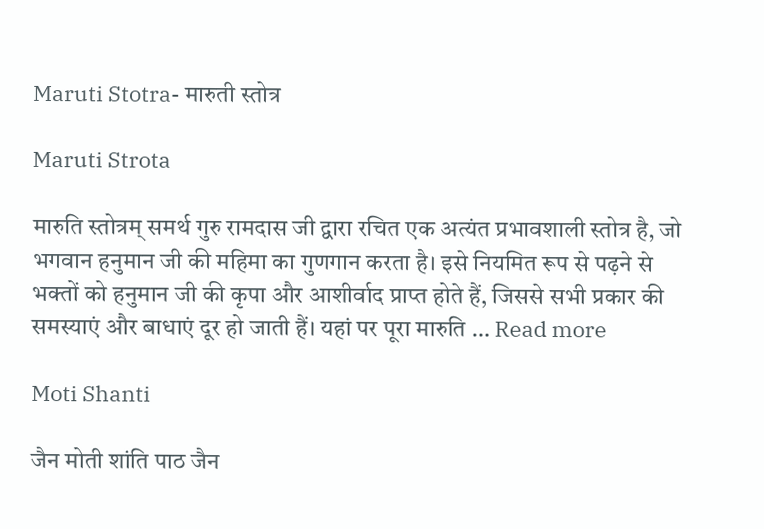Maruti Stotra- मारुती स्तोत्र

Maruti Strota

मारुति स्तोत्रम् समर्थ गुरु रामदास जी द्वारा रचित एक अत्यंत प्रभावशाली स्तोत्र है, जो भगवान हनुमान जी की महिमा का गुणगान करता है। इसे नियमित रूप से पढ़ने से भक्तों को हनुमान जी की कृपा और आशीर्वाद प्राप्त होते हैं, जिससे सभी प्रकार की समस्याएं और बाधाएं दूर हो जाती हैं। यहां पर पूरा मारुति … Read more

Moti Shanti

जैन मोती शांति पाठ जैन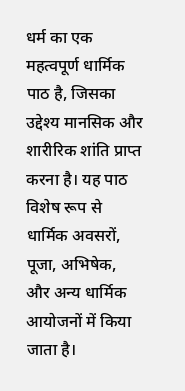धर्म का एक महत्वपूर्ण धार्मिक पाठ है, जिसका उद्देश्य मानसिक और शारीरिक शांति प्राप्त करना है। यह पाठ विशेष रूप से धार्मिक अवसरों, पूजा, अभिषेक, और अन्य धार्मिक आयोजनों में किया जाता है।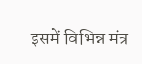इसमें विभिन्न मंत्र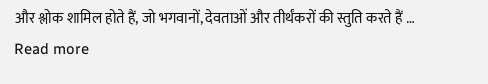और श्लोक शामिल होते हैं, जो भगवानों, देवताओं और तीर्थंकरों की स्तुति करते हैं … Read more